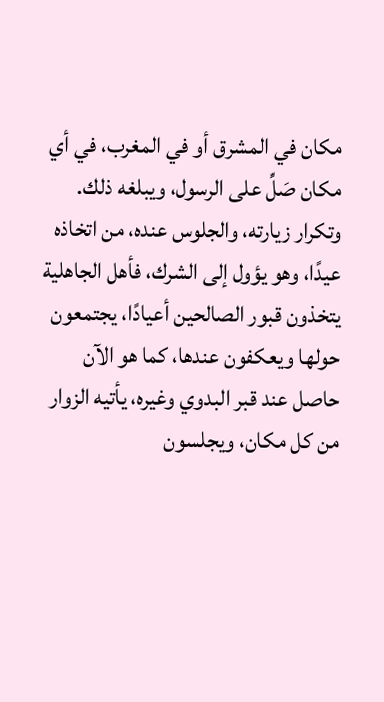مكان في المشرق أو في المغرب، في أي مكان صَلِّ على الرسول، ويبلغه ذلك.
وتكرار زيارته، والجلوس عنده، من اتخاذه عيدًا، وهو يؤول إلى الشرك، فأهل الجاهلية يتخذون قبور الصالحين أعيادًا، يجتمعون حولها ويعكفون عندها، كما هو الآن حاصل عند قبر البدوي وغيره، يأتيه الزوار من كل مكان، ويجلسون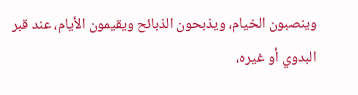وينصبون الخيام، ويذبحون الذبائح ويقيمون الأيام، عند قبر البدوي أو غيره،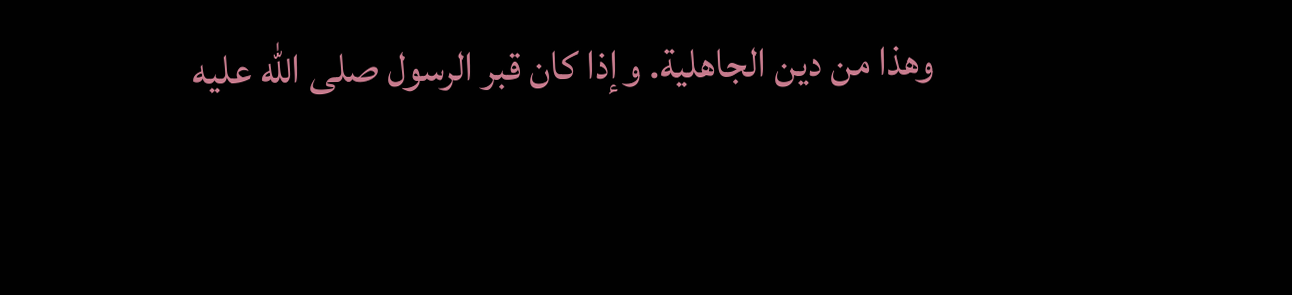وهذا من دين الجاهلية. وإذا كان قبر الرسول صلى الله عليه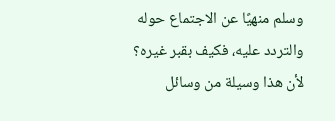وسلم منهيًا عن الاجتماع حوله والتردد عليه، فكيف بقبر غيره؟ لأن هذا وسيلة من وسائل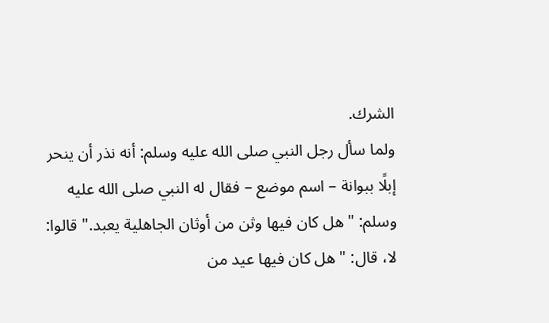الشرك.
ولما سأل رجل النبي صلى الله عليه وسلم: أنه نذر أن ينحر إبلًا ببوانة – اسم موضع – فقال له النبي صلى الله عليه وسلم: "هل كان فيها وثن من أوثان الجاهلية يعبد." قالوا: لا، قال: "هل كان فيها عيد من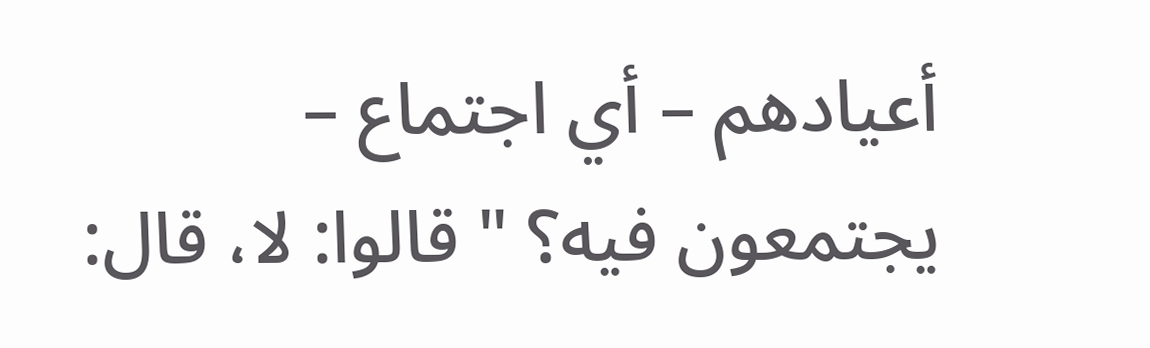أعيادهم – أي اجتماع – يجتمعون فيه؟ " قالوا: لا، قال: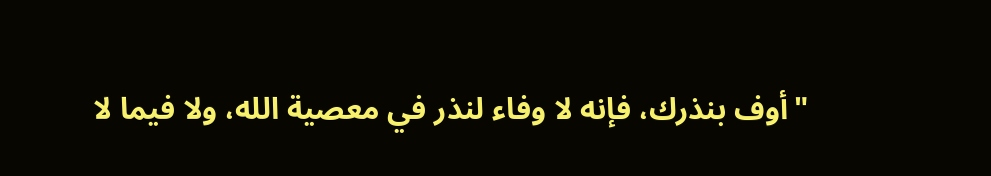"أوف بنذرك، فإنه لا وفاء لنذر في معصية الله، ولا فيما لا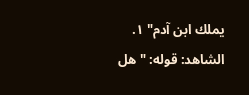يملك ابن آدم" ١.
الشاهد: قوله: "هل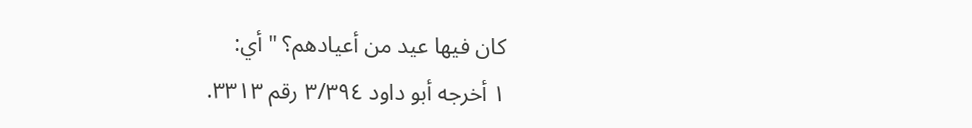كان فيها عيد من أعيادهم؟ " أي:
١ أخرجه أبو داود ٣/٣٩٤ رقم ٣٣١٣.